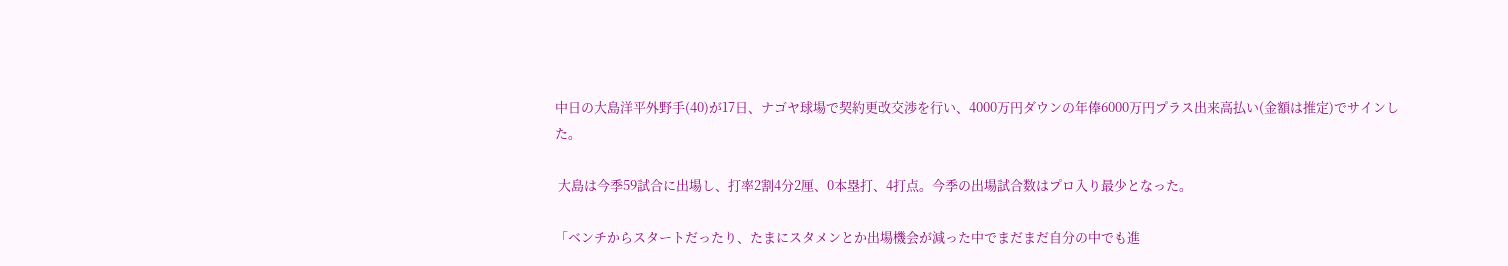中日の大島洋平外野手(40)が17日、ナゴヤ球場で契約更改交渉を行い、4000万円ダウンの年俸6000万円プラス出来高払い(金額は推定)でサインした。

 大島は今季59試合に出場し、打率2割4分2厘、0本塁打、4打点。今季の出場試合数はプロ入り最少となった。

「ベンチからスタートだったり、たまにスタメンとか出場機会が減った中でまだまだ自分の中でも進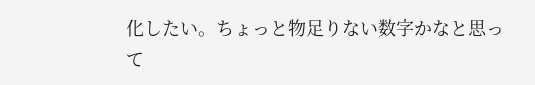化したい。ちょっと物足りない数字かなと思って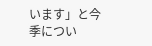います」と今季につい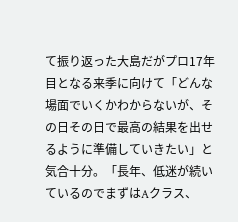て振り返った大島だがプロ17年目となる来季に向けて「どんな場面でいくかわからないが、その日その日で最高の結果を出せるように準備していきたい」と気合十分。「長年、低迷が続いているのでまずはAクラス、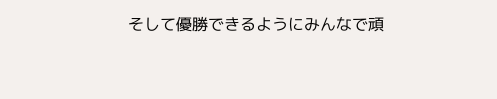そして優勝できるようにみんなで頑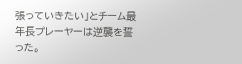張っていきたい」とチーム最年長プレーヤーは逆襲を誓った。